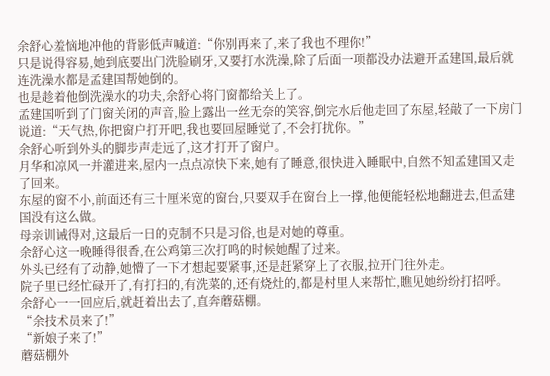余舒心羞恼地冲他的背影低声喊道:“你别再来了,来了我也不理你!”
只是说得容易,她到底要出门洗脸刷牙,又要打水洗澡,除了后面一项都没办法避开孟建国,最后就连洗澡水都是孟建国帮她倒的。
也是趁着他倒洗澡水的功夫,余舒心将门窗都给关上了。
孟建国听到了门窗关闭的声音,脸上露出一丝无奈的笑容,倒完水后他走回了东屋,轻敲了一下房门说道:“天气热,你把窗户打开吧,我也要回屋睡觉了,不会打扰你。”
余舒心听到外头的脚步声走远了,这才打开了窗户。
月华和凉风一并灌进来,屋内一点点凉快下来,她有了睡意,很快进入睡眠中,自然不知孟建国又走了回来。
东屋的窗不小,前面还有三十厘米宽的窗台,只要双手在窗台上一撑,他便能轻松地翻进去,但孟建国没有这么做。
母亲训诫得对,这最后一日的克制不只是习俗,也是对她的尊重。
余舒心这一晚睡得很香,在公鸡第三次打鸣的时候她醒了过来。
外头已经有了动静,她懵了一下才想起要紧事,还是赶紧穿上了衣服,拉开门往外走。
院子里已经忙碌开了,有打扫的,有洗菜的,还有烧灶的,都是村里人来帮忙,瞧见她纷纷打招呼。
余舒心一一回应后,就赶着出去了,直奔蘑菇棚。
“余技术员来了!”
“新娘子来了!”
蘑菇棚外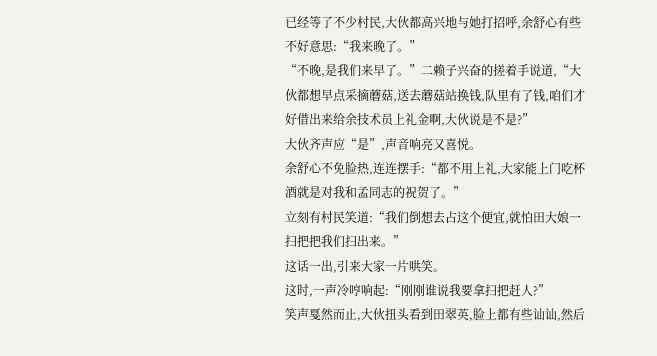已经等了不少村民,大伙都高兴地与她打招呼,余舒心有些不好意思:“我来晚了。”
“不晚,是我们来早了。”二赖子兴奋的搓着手说道,“大伙都想早点采摘蘑菇,送去蘑菇站换钱,队里有了钱,咱们才好借出来给余技术员上礼金啊,大伙说是不是?”
大伙齐声应“是”,声音响亮又喜悦。
余舒心不免脸热,连连摆手:“都不用上礼,大家能上门吃杯酒就是对我和孟同志的祝贺了。”
立刻有村民笑道:“我们倒想去占这个便宜,就怕田大娘一扫把把我们扫出来。”
这话一出,引来大家一片哄笑。
这时,一声冷哼响起:“刚刚谁说我要拿扫把赶人?”
笑声戛然而止,大伙扭头看到田翠英,脸上都有些讪讪,然后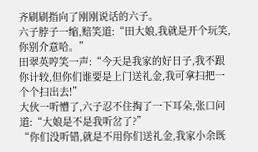齐刷刷指向了刚刚说话的六子。
六子脖子一缩,赔笑道:“田大娘,我就是开个玩笑,你别介意哈。”
田翠英哼笑一声:“今天是我家的好日子,我不跟你计较,但你们谁要是上门送礼金,我可拿扫把一个个扫出去!”
大伙一听懵了,六子忍不住掏了一下耳朵,张口问道:“大娘是不是我听岔了?”
“你们没听错,就是不用你们送礼金,我家小余既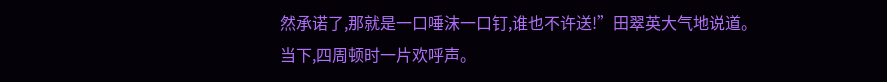然承诺了,那就是一口唾沫一口钉,谁也不许送!”田翠英大气地说道。
当下,四周顿时一片欢呼声。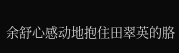余舒心感动地抱住田翠英的胳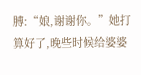膊:“娘,谢谢你。”她打算好了,晚些时候给婆婆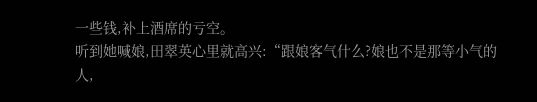一些钱,补上酒席的亏空。
听到她喊娘,田翠英心里就高兴:“跟娘客气什么?娘也不是那等小气的人,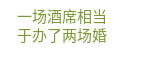一场酒席相当于办了两场婚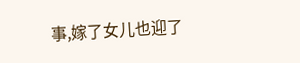事,嫁了女儿也迎了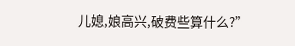儿媳,娘高兴,破费些算什么?”